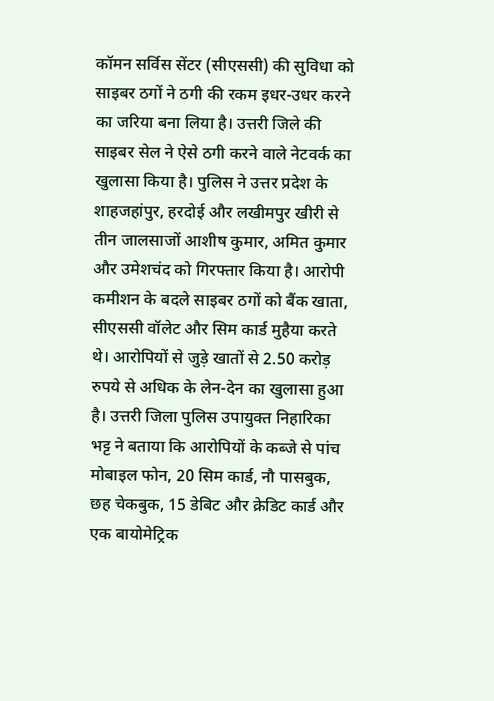कॉमन सर्विस सेंटर (सीएससी) की सुविधा को साइबर ठगों ने ठगी की रकम इधर-उधर करने का जरिया बना लिया है। उत्तरी जिले की साइबर सेल ने ऐसे ठगी करने वाले नेटवर्क का खुलासा किया है। पुलिस ने उत्तर प्रदेश के शाहजहांपुर, हरदोई और लखीमपुर खीरी से तीन जालसाजों आशीष कुमार, अमित कुमार और उमेशचंद को गिरफ्तार किया है। आरोपी कमीशन के बदले साइबर ठगों को बैंक खाता, सीएससी वॉलेट और सिम कार्ड मुहैया करते थे। आरोपियों से जुड़े खातों से 2.50 करोड़ रुपये से अधिक के लेन-देन का खुलासा हुआ है। उत्तरी जिला पुलिस उपायुक्त निहारिका भट्ट ने बताया कि आरोपियों के कब्जे से पांच मोबाइल फोन, 20 सिम कार्ड, नौ पासबुक, छह चेकबुक, 15 डेबिट और क्रेडिट कार्ड और एक बायोमेट्रिक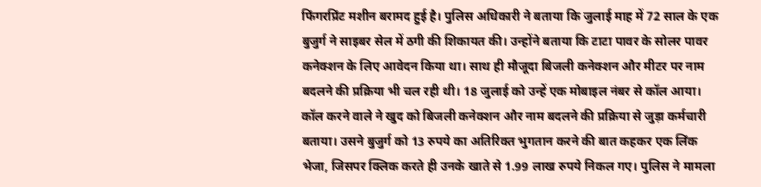फिंगरप्रिंट मशीन बरामद हुई है। पुलिस अधिकारी ने बताया कि जुलाई माह में 72 साल के एक बुजुर्ग ने साइबर सेल में ठगी की शिकायत की। उन्होंने बताया कि टाटा पावर के सोलर पावर कनेक्शन के लिए आवेदन किया था। साथ ही मौजूदा बिजली कनेक्शन और मीटर पर नाम बदलने की प्रक्रिया भी चल रही थी। 18 जुलाई को उन्हें एक मोबाइल नंबर से कॉल आया। कॉल करने वाले ने खुद को बिजली कनेक्शन और नाम बदलने की प्रक्रिया से जुड़ा कर्मचारी बताया। उसने बुजुर्ग को 13 रुपये का अतिरिक्त भुगतान करने की बात कहकर एक लिंक भेजा, जिसपर क्लिक करते ही उनके खाते से 1.99 लाख रुपये निकल गए। पुलिस ने मामला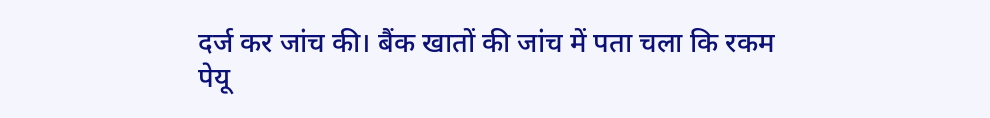दर्ज कर जांच की। बैंक खातों की जांच में पता चला कि रकम पेयू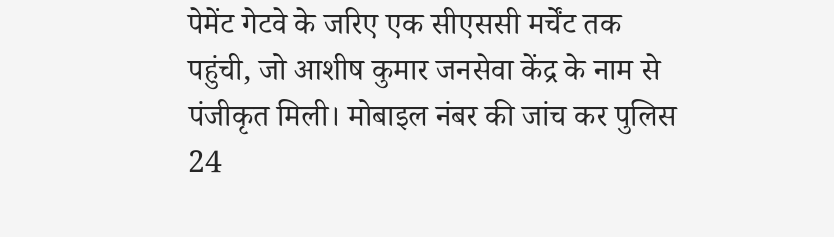पेमेंट गेटवे के जरिए एक सीएससी मर्चेंट तक पहुंची, जो आशीष कुमार जनसेवा केंद्र के नाम से पंजीकृत मिली। मोबाइल नंबर की जांच कर पुलिस 24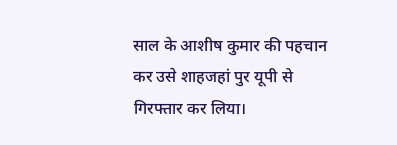साल के आशीष कुमार की पहचान कर उसे शाहजहां पुर यूपी से गिरफ्तार कर लिया।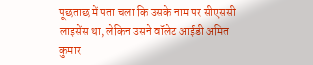पूछताछ में पता चला कि उसके नाम पर सीएससी लाइसेंस था, लेकिन उसने वॉलेट आईडी अमित कुमार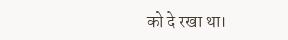को दे रखा था।